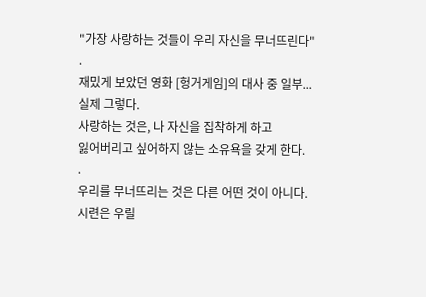"가장 사랑하는 것들이 우리 자신을 무너뜨린다"
.
재밌게 보았던 영화 [헝거게임]의 대사 중 일부...
실제 그렇다.
사랑하는 것은, 나 자신을 집착하게 하고
잃어버리고 싶어하지 않는 소유욕을 갖게 한다.
.
우리를 무너뜨리는 것은 다른 어떤 것이 아니다.
시련은 우릴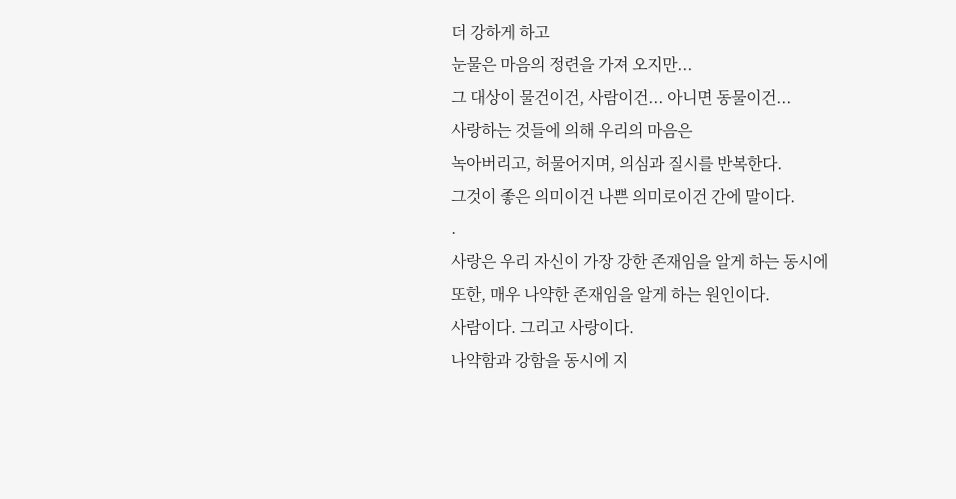더 강하게 하고
눈물은 마음의 정련을 가져 오지만...
그 대상이 물건이건, 사람이건... 아니면 동물이건...
사랑하는 것들에 의해 우리의 마음은
녹아버리고, 허물어지며, 의심과 질시를 반복한다.
그것이 좋은 의미이건 나쁜 의미로이건 간에 말이다.
.
사랑은 우리 자신이 가장 강한 존재임을 알게 하는 동시에
또한, 매우 나약한 존재임을 알게 하는 원인이다.
사람이다. 그리고 사랑이다.
나약함과 강함을 동시에 지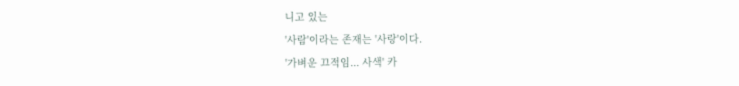니고 있는
'사람'이라는 존재는 '사랑'이다.
'가벼운 끄적임... 사색' 카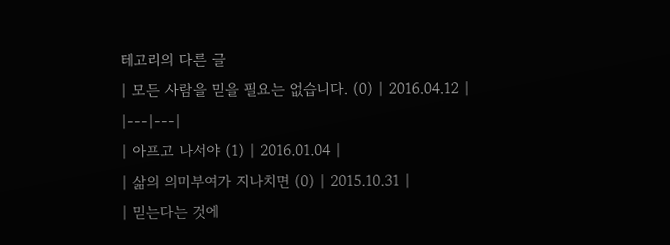테고리의 다른 글
| 모든 사람을 믿을 필요는 없습니다. (0) | 2016.04.12 |
|---|---|
| 아프고 나서야 (1) | 2016.01.04 |
| 삶의 의미부여가 지나치면 (0) | 2015.10.31 |
| 믿는다는 것에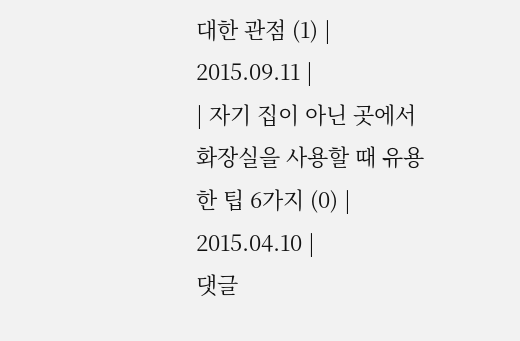대한 관점 (1) | 2015.09.11 |
| 자기 집이 아닌 곳에서 화장실을 사용할 때 유용한 팁 6가지 (0) | 2015.04.10 |
댓글